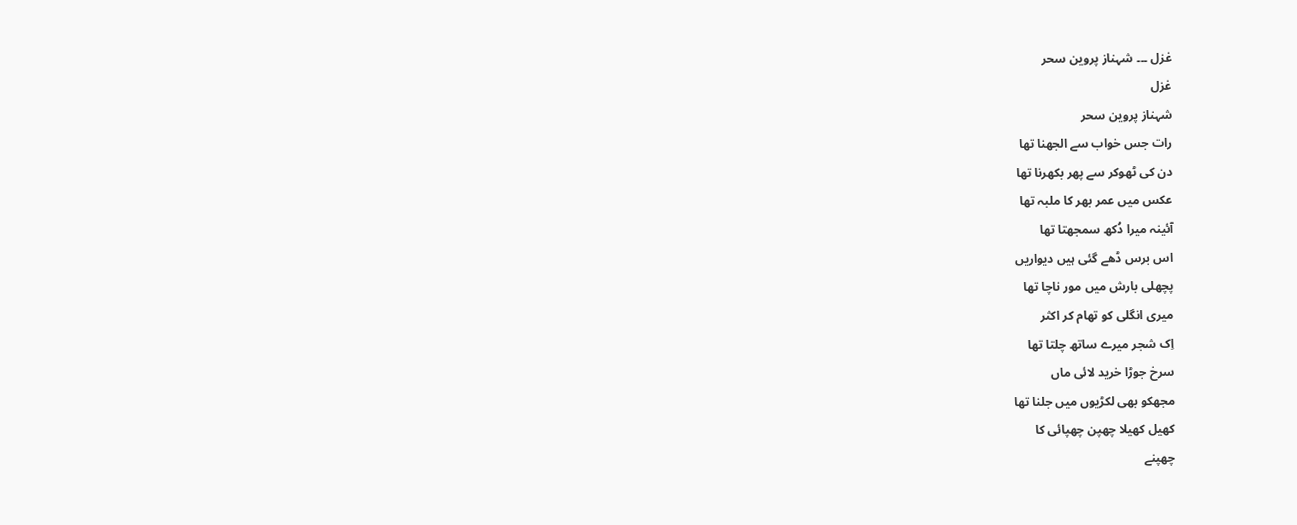غزل ۔۔۔ شہناز پروین سحر
غزل
شہناز پروین سحر
رات جس خواب سے الجھنا تھا
دن کی ٹھوکر سے پھر بکھرنا تھا
عکس میں عمر بھر کا ملبہ تھا
آئینہ میرا دُکھ سمجھتا تھا
اس برس ڈھے گئی ہیں دیواریں
پچھلی بارش میں مور ناچا تھا
میری انگلی کو تھام کر اکثر
اِک شجر میرے ساتھ چلتا تھا
سرخ جوڑا خرید لائی ماں
مجھکو بھی لکڑیوں میں جلنا تھا
کھیل کھیلا چھپن چھپائی کا
چھپنے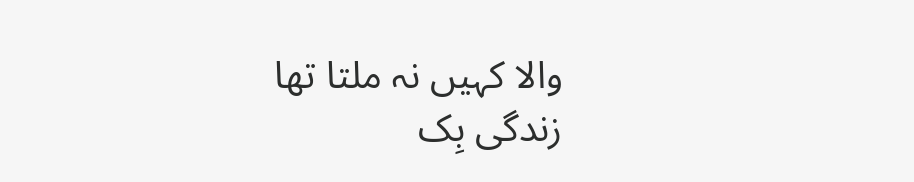والا کہیں نہ ملتا تھا
زندگی بِک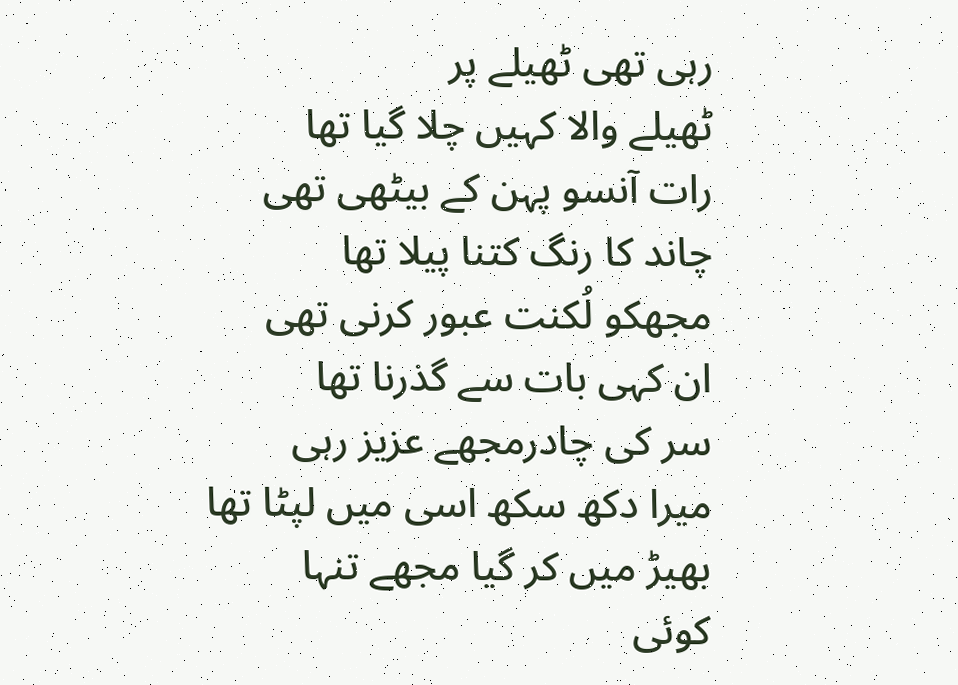رہی تھی ٹھیلے پر
ٹھیلے والا کہیں چلا گیا تھا
رات آنسو پہن کے بیٹھی تھی
چاند کا رنگ کتنا پیلا تھا
مجھکو لُکنت عبور کرنی تھی
ان کہی بات سے گذرنا تھا
سر کی چادرمجھے عزیز رہی
میرا دکھ سکھ اسی میں لپٹا تھا
بھیڑ میں کر گیا مجھے تنہا
کوئی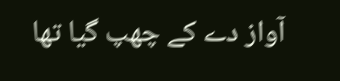آواز دے کے چھپ گیا تھا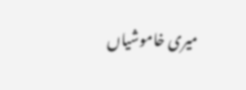میری خاموشیاں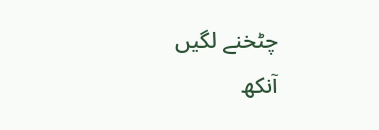چٹخنے لگیں
آنکھ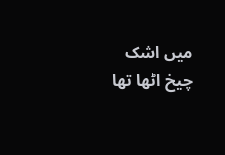میں اشک چیخ اٹھا تھا